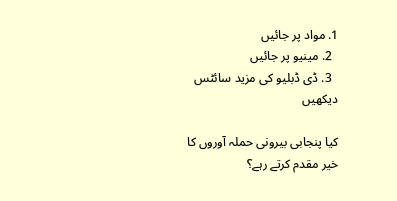1. مواد پر جائیں
  2. مینیو پر جائیں
  3. ڈی ڈبلیو کی مزید سائٹس دیکھیں

کیا پنجابی بیرونی حملہ آوروں کا خیر مقدم کرتے رہے؟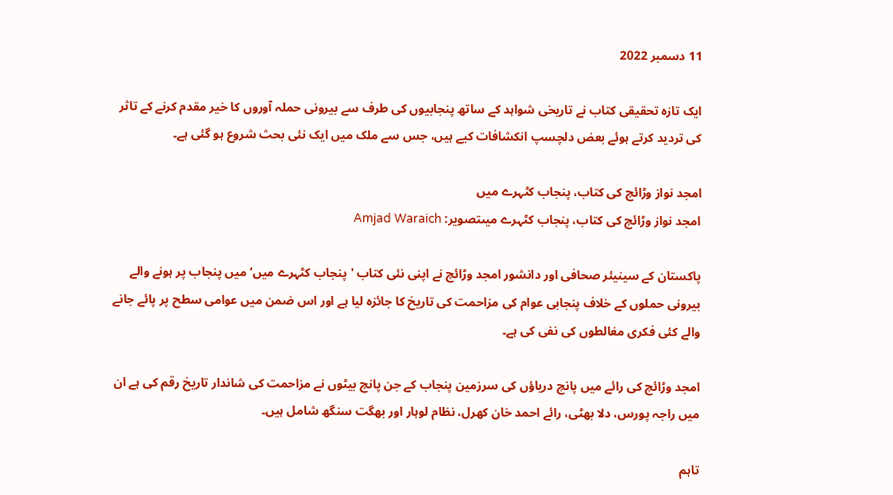11 دسمبر 2022

ایک تازہ تحقیقی کتاب نے تاریخی شواہد کے ساتھ پنجابیوں کی طرف سے بیرونی حملہ آوروں کا خیر مقدم کرنے کے تاثر کی تردید کرتے ہوئے بعض دلچسپ انکشافات کیے ہیں، جس سے ملک میں ایک نئی بحث شروع ہو گئی ہے۔

امجد نواز وڑائچ کی کتاب، پنجاب کٹہرے میں
امجد نواز وڑائچ کی کتاب، پنجاب کٹہرے میںتصویر: Amjad Waraich

پاکستان کے سینیئر صحافی اور دانشور امجد وڑائچ نے اپنی نئی کتاب 'پنجاب کٹہرے میں‘ میں پنجاب پر ہونے والے بیرونی حملوں کے خلاف پنجابی عوام کی مزاحمت کی تاریخ کا جائزہ لیا ہے اور اس ضمن میں عوامی سطح پر پائے جانے والے کئی فکری مغالطوں کی نفی کی ہے۔

امجد وڑائچ کی رائے میں پانچ دریاؤں کی سرزمین پنجاب کے جن پانچ بیٹوں نے مزاحمت کی شاندار تاریخ رقم کی ہے ان میں راجہ پورس، دلا بھٹی، رائے احمد خان کھرل، نظام لوہار اور بھگت سنگھ شامل ہیں۔

تاہم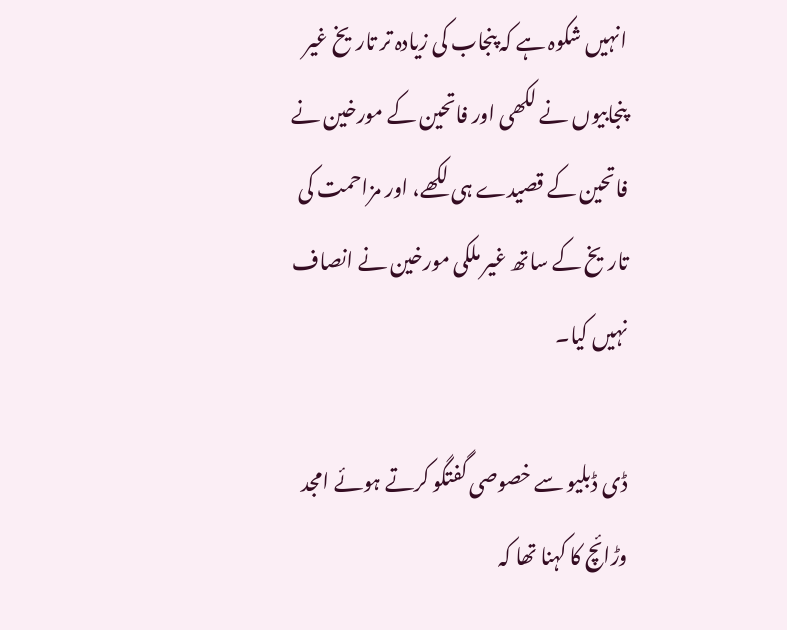انہیں شکوہ ہے کہ پنجاب کی زیادہ تر تاریخ غیر پنجابیوں نے لکھی اور فاتحین کے مورخین نے فاتحین کے قصیدے ہی لکھے، اور مزاحمت کی تاریخ کے ساتھ غیر ملکی مورخین نے انصاف نہیں کیا۔

ڈی ڈبلیو سے خصوصی گفتگو کرتے ہوئے امجد وڑائچ کا کہنا تھا کہ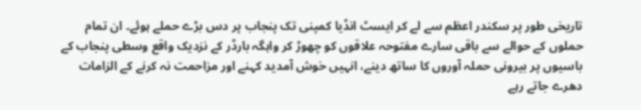تاریخی طور پر سکندر اعظم سے لے کر ایسٹ انڈیا کمپنی تک پنجاب پر دس بڑے حملے ہوئے۔ ان تمام حملوں کے حوالے سے باقی سارے مفتوحہ علاقوں کو چھوڑ کر واہگہ بارڈر کے نزدیک واقع وسطی پنجاب کے باسیوں پر بیرونی حملہ آوروں کا ساتھ دینے، انہیں خوش آمدید کہنے اور مزاحمت نہ کرنے کے الزامات دھرے جاتے رہے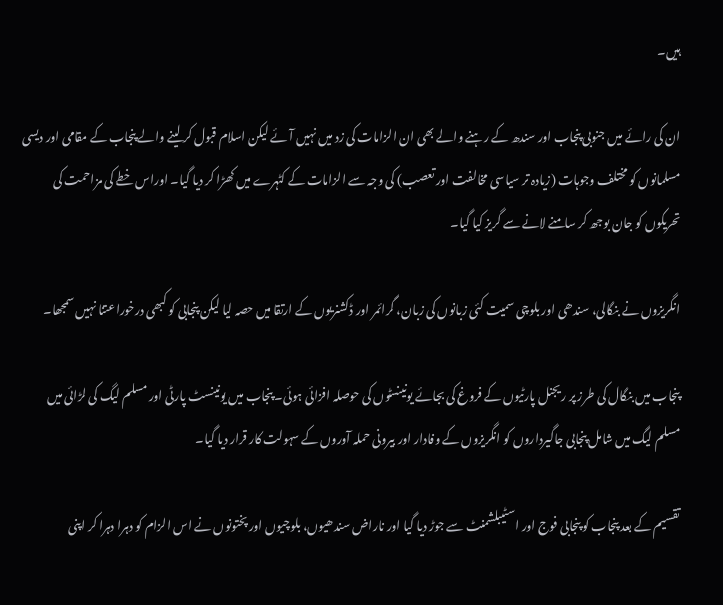ہیں۔

ان کی رائے میں جنوبی پنجاب اور سندھ کے رہنے والے بھی ان الزامات کی زد میں نہیں آئے لیکن اسلام قبول کر لینے والے پنجاب کے مقامی اور دیسی مسلمانوں کو مختلف وجوہات (زیادہ تر سیاسی مخالفت اور تعصب) کی وجہ سے الزامات کے کٹہرے میں کھڑا کر دیا گیا۔ اوراس خطے کی مزاحمت کی تحریکوں کو جان بوجھ کر سامنے لانے سے گریز کیا گیا۔

انگریزوں نے بنگالی، سندھی اور بلوچی سمیت کئی زبانوں کی زبان، گرائمر اور ڈکشنریوں کے ارتقا میں حصہ لیا لیکن پنجابی کو کبھی درخوراعتنا نہیں سمجھا۔

پنجاب میں بنگال کی طرز پر ریجنل پارٹیوں کے فروغ کی بجائے یونینسٹوں کی حوصلہ افزائی ہوئی۔ پنجاب میں یونینسٹ پارٹی اور مسلم لیگ کی لڑائی میں مسلم لیگ میں شامل پنجابی جاگیرداروں کو انگریزوں کے وفادار اور بیرونی حملہ آوروں کے سہولت کار قرار دیا گیا۔

تقسیم کے بعد پنجاب کو پنجابی فوج اور اسٹیبلشمنٹ سے جوڑ دیا گیا اور ناراض سندھیوں، بلوچیوں اور پختونوں نے اس الزام کو دہرا دہرا کر اپنی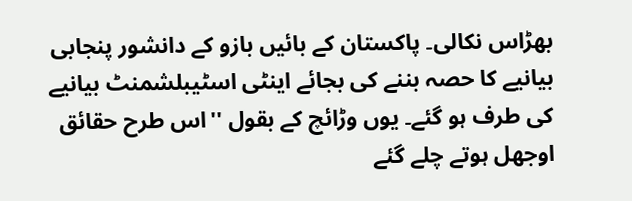بھڑاس نکالی۔ پاکستان کے بائیں بازو کے دانشور پنجابی بیانیے کا حصہ بننے کی بجائے اینٹی اسٹیبلشمنٹ بیانیے کی طرف ہو گئے۔ یوں وڑائچ کے بقول ''اس طرح حقائق اوجھل ہوتے چلے گئے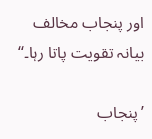اور پنجاب مخالف بیانہ تقویت پاتا رہا۔‘‘

’پنجاب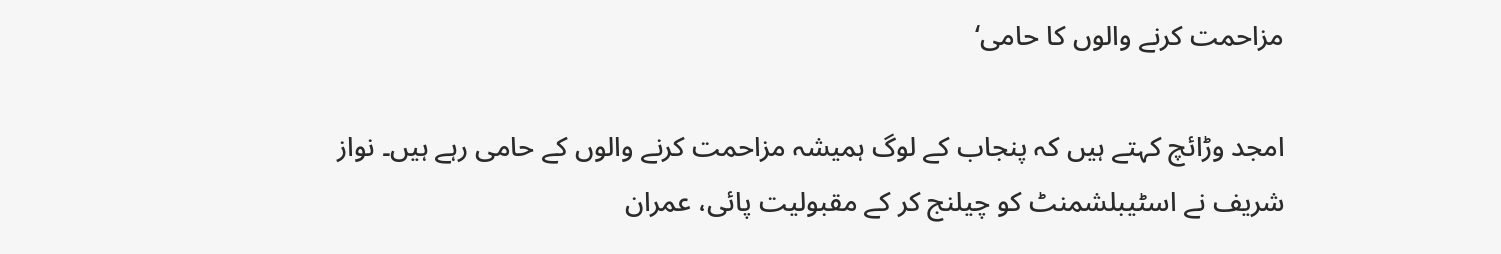مزاحمت کرنے والوں کا حامی‘

امجد وڑائچ کہتے ہیں کہ پنجاب کے لوگ ہمیشہ مزاحمت کرنے والوں کے حامی رہے ہیں۔ نواز شریف نے اسٹیبلشمنٹ کو چیلنج کر کے مقبولیت پائی، عمران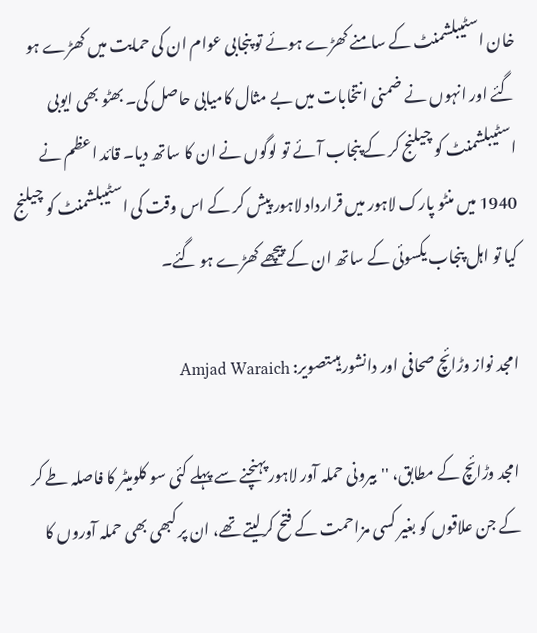خان اسٹیبلشمنٹ کے سامنے کھڑے ہوئے تو پنجابی عوام ان کی حمایت میں کھڑے ہو گئے اور انہوں نے ضمنی انتخابات میں بے مثال کامیابی حاصل کی۔ بھٹو بھی ایوبی اسٹیبلشمنٹ کو چیلنج کر کے پنجاب آئے تو لوگوں نے ان کا ساتھ دیا۔ قائد اعظم نے 1940 میں منٹو پارک لاہور میں قرارداد لاہور پیش کر کے اس وقت کی اسٹیبلشمنٹ کو چیلنج کیا تو اہل پنجاب یکسوئی کے ساتھ ان کے پیچھے کھڑے ہو گئے۔

امجد نواز وڑائچ صحافی اور دانشور ہیںتصویر: Amjad Waraich

امجد وڑائچ کے مطابق، ''بیرونی حملہ آور لاہور پہنچنے سے پہلے کئی سو کلومیٹر کا فاصلہ طے کر کے جن علاقوں کو بغیر کسی مزاحمت کے فتح کرلیتے تھے، ان پر کبھی بھی حملہ آوروں کا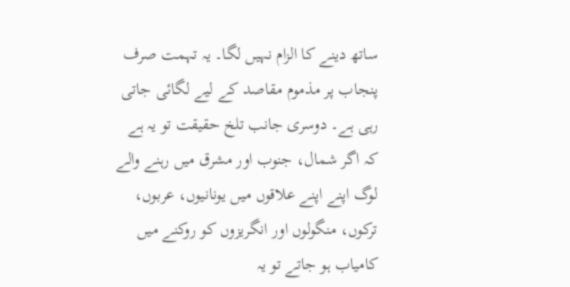ساتھ دینے کا الزام نہیں لگا۔ یہ تہمت صرف پنجاب پر مذموم مقاصد کے لیے لگائی جاتی رہی ہے۔ دوسری جانب تلخ حقیقت تو یہ ہے کہ اگر شمال، جنوب اور مشرق میں رہنے والے لوگ اپنے اپنے علاقوں میں یونانیوں، عربوں، ترکوں، منگولوں اور انگریزوں کو روکنے میں کامیاب ہو جاتے تو یہ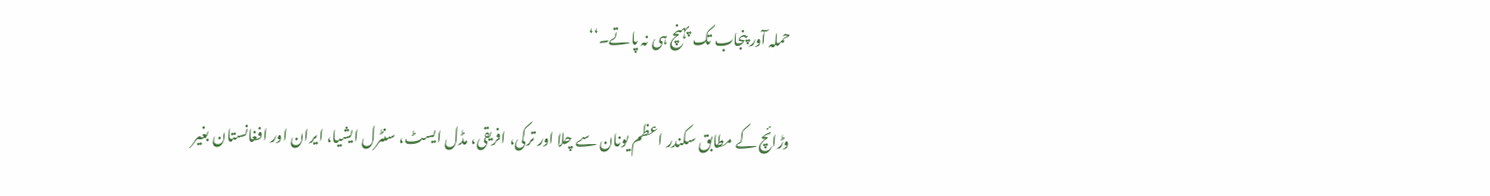حملہ آور پنجاب تک پہنچ ہی نہ پاتے۔‘‘

وڑائچ کے مطابق سکندر اعظم یونان سے چلا اور ترکی، افریقی، مڈل ایسٹ، سنٹرل ایشیا، ایران اور افغانستان بغیر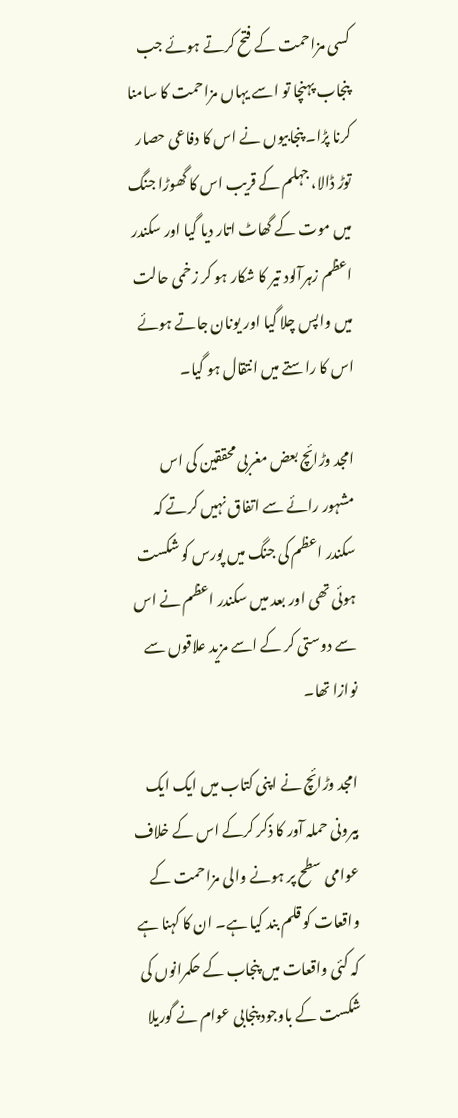کسی مزاحمت کے فتح کرتے ہوئے جب پنجاب پہنچا تو اسے یہاں مزاحمت کا سامنا کرنا پڑا۔ پنجابیوں نے اس کا دفاعی حصار توڑ ڈالا، جہلم کے قریب اس کا گھوڑا جنگ میں موت کے گھاٹ اتار دیا گیا اور سکندر اعظم زہرآلود تیر کا شکار ہو کر زخمی حالت میں واپس چلا گیا اور یونان جاتے ہوئے اس کا راستے میں انتقال ہو گیا۔

امجد وڑائچ بعض مغربی محققین کی اس مشہور رائے سے اتفاق نہیں کرتے کہ سکندر اعظم کی جنگ میں پورس کو شکست ہوئی تھی اور بعد میں سکندر اعظم نے اس سے دوستی کر کے اسے مزید علاقوں سے نوازا تھا۔

امجد وڑائچ نے اپنی کتاب میں ایک ایک بیرونی حملہ آور کا ذکر کرکے اس کے خلاف عوامی سطح پر ہونے والی مزاحمت کے واقعات کو قلم بند کیا ہے۔ ان کا کہنا ہے کہ کئی واقعات میں پنجاب کے حکمرانوں کی شکست کے باوجود پنجابی عوام نے گوریلا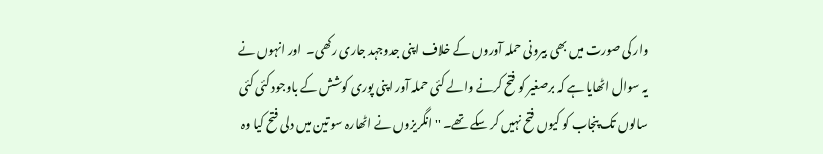وار کی صورت میں بھی بیرونی حملہ آوروں کے خلاف اپنی جدوجہد جاری رکھی۔  اور انہوں نے یہ سوال اٹھایا ہے کہ برصغیر کو فتح کرنے والے کئی حملہ آور اپنی پوری کوشش کے باوجود کئی کئی سالوں تک پنجاب کو کیوں فتح نہیں کر سکے تھے۔ ''انگریزوں نے اٹھارہ سو تین میں دلی فتح کیا وہ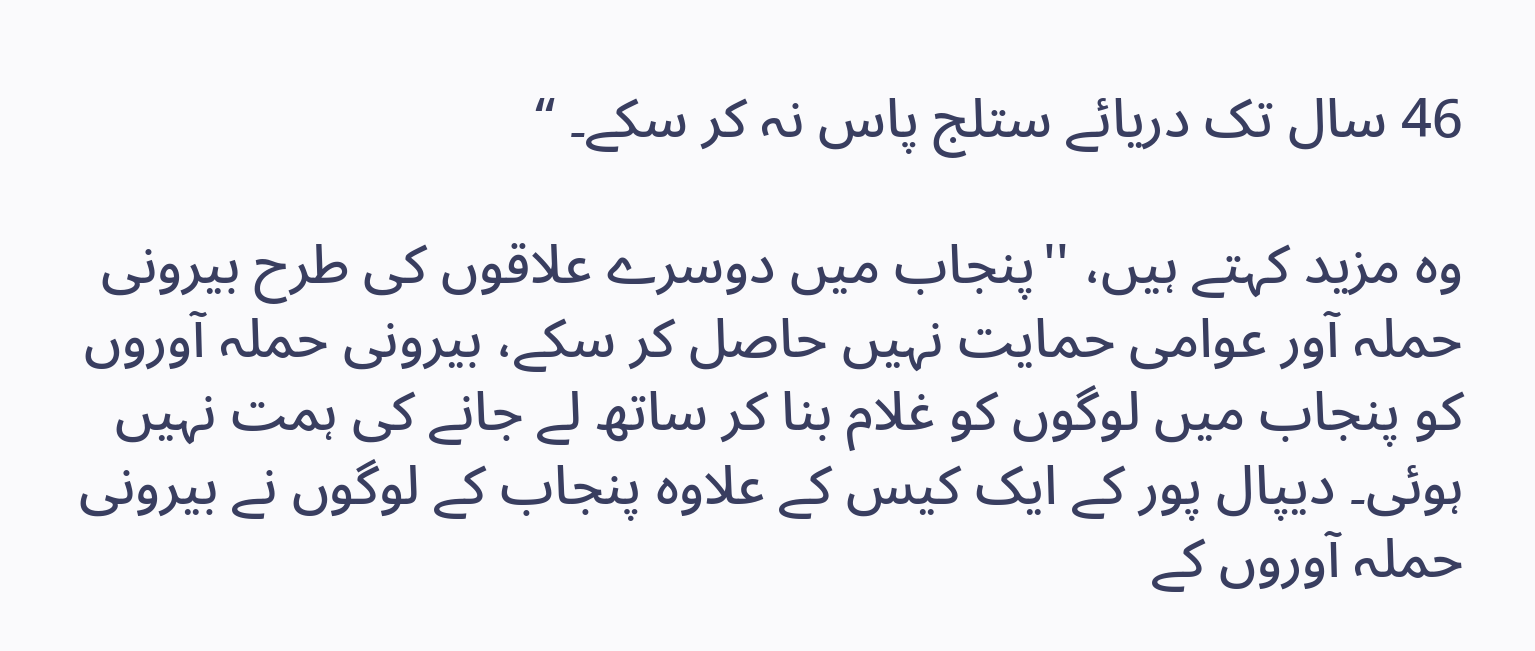46 سال تک دریائے ستلج پاس نہ کر سکے۔ ‘‘

وہ مزید کہتے ہیں، ''پنجاب میں دوسرے علاقوں کی طرح بیرونی حملہ آور عوامی حمایت نہیں حاصل کر سکے، بیرونی حملہ آوروں کو پنجاب میں لوگوں کو غلام بنا کر ساتھ لے جانے کی ہمت نہیں ہوئی۔ دیپال پور کے ایک کیس کے علاوہ پنجاب کے لوگوں نے بیرونی حملہ آوروں کے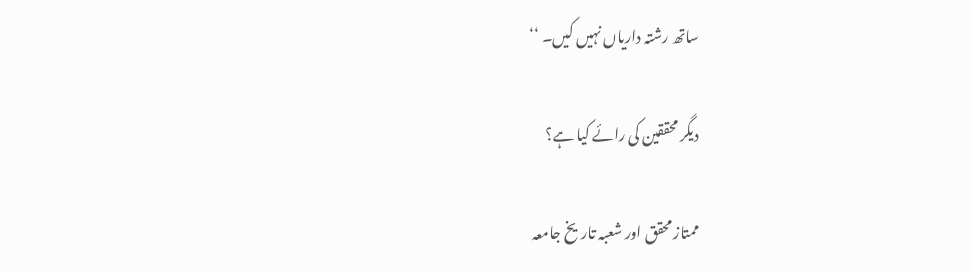ساتھ رشتہ داریاں نہیں کیں۔ ‘‘

دیگر محققین کی رائے کیا ہے؟

ممتاز محقق اور شعبہ تاریخ جامعہ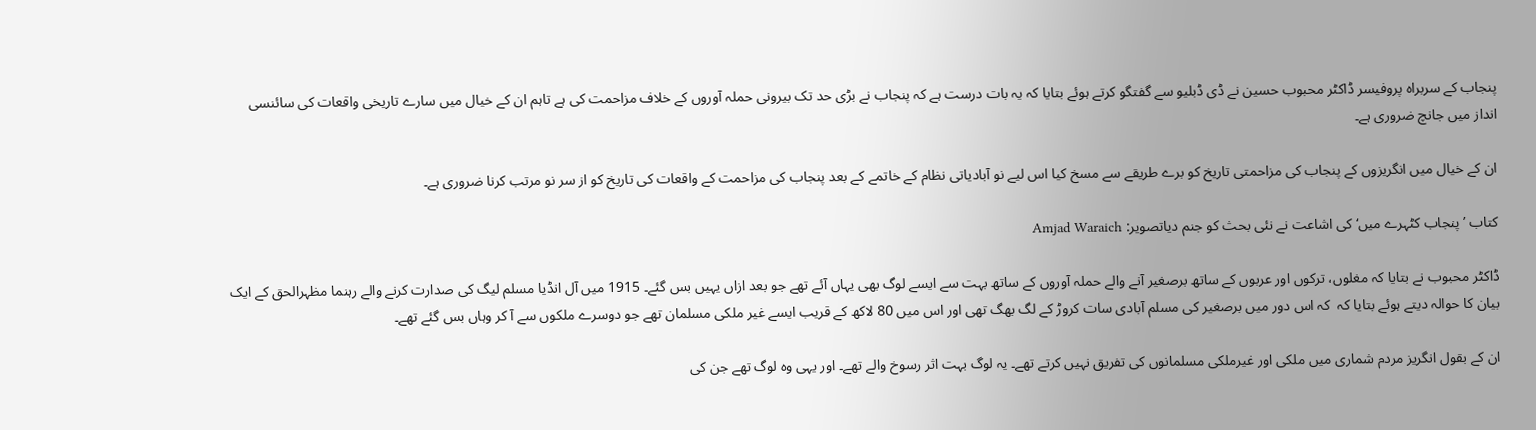پنجاب کے سربراہ پروفیسر ڈاکٹر محبوب حسین نے ڈی ڈبلیو سے گفتگو کرتے ہوئے بتایا کہ یہ بات درست ہے کہ پنجاب نے بڑی حد تک بیرونی حملہ آوروں کے خلاف مزاحمت کی ہے تاہم ان کے خیال میں سارے تاریخی واقعات کی سائنسی انداز میں جانچ ضروری ہے۔

ان کے خیال میں انگریزوں کے پنجاب کی مزاحمتی تاریخ کو برے طریقے سے مسخ کیا اس لیے نو آبادیاتی نظام کے خاتمے کے بعد پنجاب کی مزاحمت کے واقعات کی تاریخ کو از سر نو مرتب کرنا ضروری ہے۔

کتاب ’پنجاب کٹہرے میں‘ کی اشاعت نے نئی بحث کو جنم دیاتصویر: Amjad Waraich

ڈاکٹر محبوب نے بتایا کہ مغلوں، ترکوں اور عربوں کے ساتھ برصغیر آنے والے حملہ آوروں کے ساتھ بہت سے ایسے لوگ بھی یہاں آئے تھے جو بعد ازاں یہیں بس گئے۔ 1915 میں آل انڈیا مسلم لیگ کی صدارت کرنے والے رہنما مظہرالحق کے ایک بیان کا حوالہ دیتے ہوئے بتایا کہ  کہ اس دور میں برصغیر کی مسلم آبادی سات کروڑ کے لگ بھگ تھی اور اس میں 80 لاکھ کے قریب ایسے غیر ملکی مسلمان تھے جو دوسرے ملکوں سے آ کر وہاں بس گئے تھے۔

ان کے بقول انگریز مردم شماری میں ملکی اور غیرملکی مسلمانوں کی تفریق نہیں کرتے تھے۔ یہ لوگ بہت اثر رسوخ والے تھے۔ اور یہی وہ لوگ تھے جن کی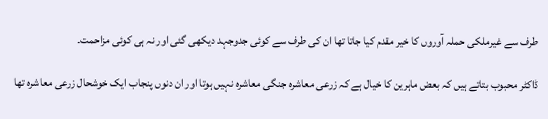طرف سے غیرملکی حملہ آوروں کا خیر مقدم کیا جاتا تھا ان کی طرف سے کوئی جدوجہد دیکھی گئی اور نہ ہی کوئی مزاحمت۔

ڈاکٹر محبوب بتاتے ہیں کہ بعض ماہرین کا خیال ہے کہ زرعی معاشرہ جنگی معاشرہ نہیں ہوتا اور ان دنوں پنجاب ایک خوشحال زرعی معاشرہ تھا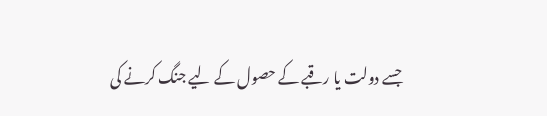جسے دولت یا رقبے کے حصول کے لیے جنگ کرنے کی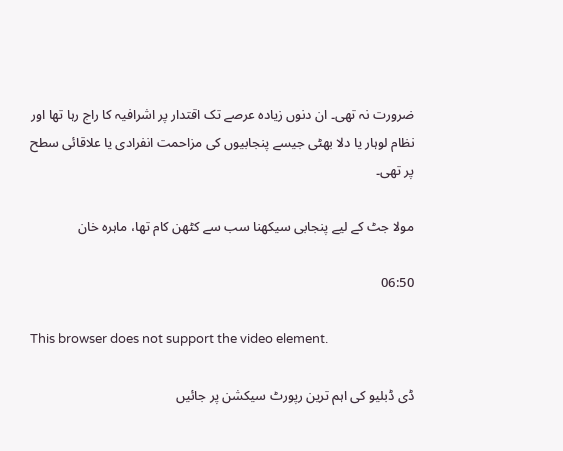ضرورت نہ تھی۔ ان دنوں زیادہ عرصے تک اقتدار پر اشرافیہ کا راج رہا تھا اور نظام لوہار یا دلا بھٹی جیسے پنجابیوں کی مزاحمت انفرادی یا علاقائی سطح پر تھی۔

مولا جٹ کے لیے پنجابی سیکھنا سب سے کٹھن کام تھا، ماہرہ خان

06:50

This browser does not support the video element.

ڈی ڈبلیو کی اہم ترین رپورٹ سیکشن پر جائیں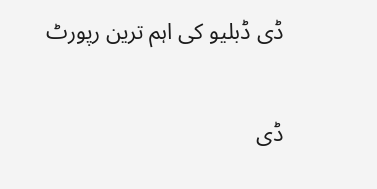ڈی ڈبلیو کی اہم ترین رپورٹ

ڈی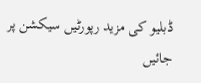ڈبلیو کی مزید رپورٹیں سیکشن پر جائیں